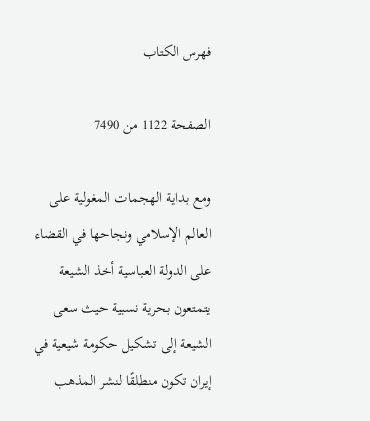فهرس الكتاب

الصفحة 1122 من 7490

ومع بداية الهجمات المغولية على العالم الإسلامي ونجاحها في القضاء على الدولة العباسية أخذ الشيعة يتمتعون بحرية نسبية حيث سعى الشيعة إلى تشكيل حكومة شيعية في إيران تكون منطلقًا لنشر المذهب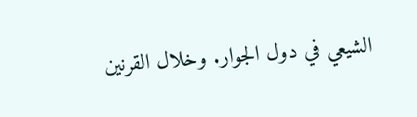الشيعي في دول الجوار. وخلال القرنين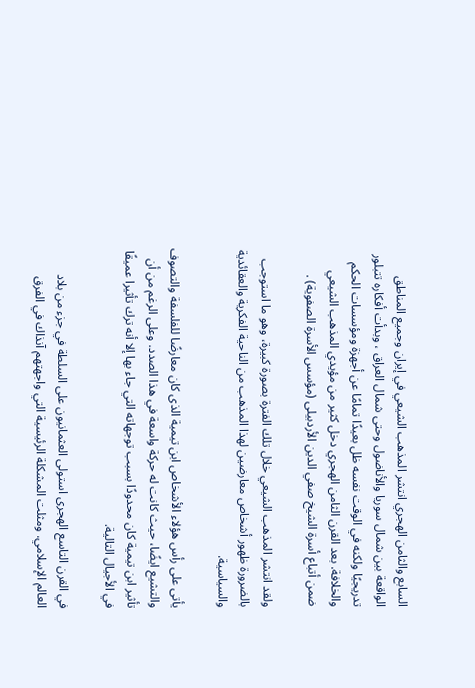السابع والثامن الهجري انتشر المذهب الشيعي في إيران وجميع المناطق الواقعة بين شمال سوريا والأناضول وحتى شمال العراق ، وبدأت أفكاره تتبلور تدريجيًا ولكنه في الوقت نفسه ظل بعيدًا تمامًا عن أجهزة ومؤسسات الحكم والخلافة. بعد القرن الثامن الهجري دخل كثير من مؤيدي المذهب الشيعي ضمن أتباع أسرة الشيخ صفي الدين الأردبيلى (مؤسس الأسرة الصفوية) .

ولقد انتشر المذهب الشيعي خلال تلك الفترة بصورة كبيرة، وهو ما استوجب بالضرورة ظهور أشخاص معارضين لهذا المذهب من الناحية الفكرية والعقائدية والسياسية.

يأتى على رأس هؤلاء الأشخاص ابن تيمية الذى كان معارضًا للفلسفة والتصوف والتشيع ايضًا، حيث كانت له حركة واسعة في هذا الصدد. وعلى الرغم من أن تأثير ابن تيمية كان محدودًا بسبب توجهاته التي جاء بها إلا أنه ترك تأثيرا عميقًا في الأجيال التالية.

في القرن التاسع الهجرى استولى العثمانيون على السلطة في جزء من بلاد العالم الإسلامي. ومثلت المشكلة الرئيسية التي واجهتهم آنذاك في الفرق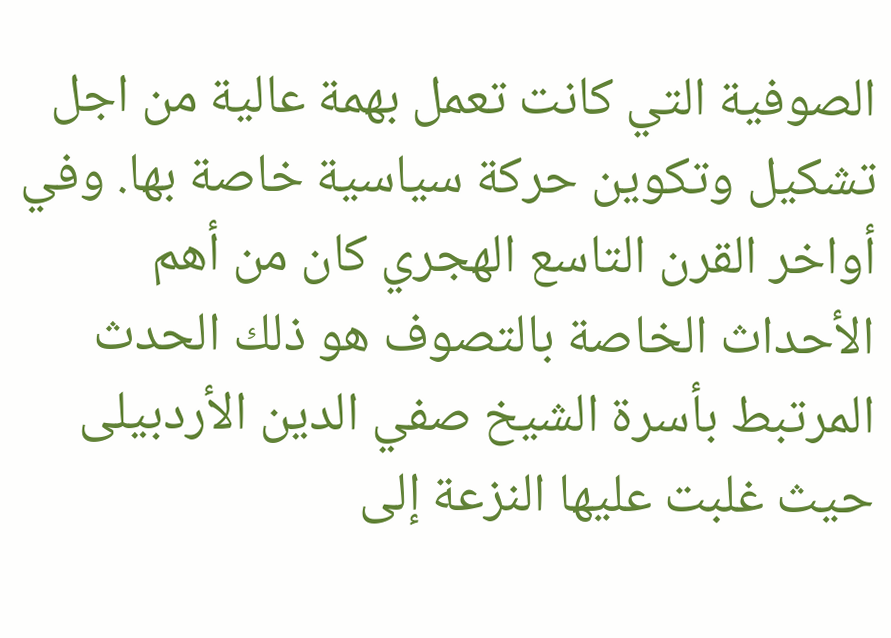الصوفية التي كانت تعمل بهمة عالية من اجل تشكيل وتكوين حركة سياسية خاصة بها. وفي أواخر القرن التاسع الهجري كان من أهم الأحداث الخاصة بالتصوف هو ذلك الحدث المرتبط بأسرة الشيخ صفي الدين الأردبيلى حيث غلبت عليها النزعة إلى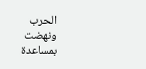الحرب ونهضت بمساعدة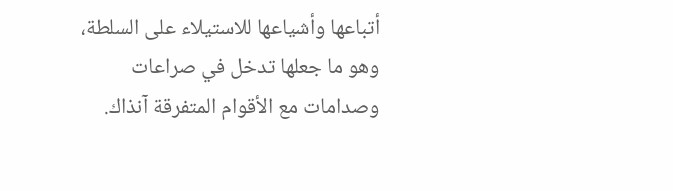أتباعها وأشياعها للاستيلاء على السلطة، وهو ما جعلها تدخل في صراعات وصدامات مع الأقوام المتفرقة آنذاك.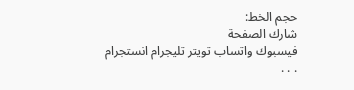حجم الخط:
شارك الصفحة
فيسبوك واتساب تويتر تليجرام انستجرام
. . .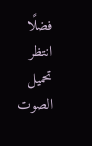فضلًا انتظر تحميل الصوت